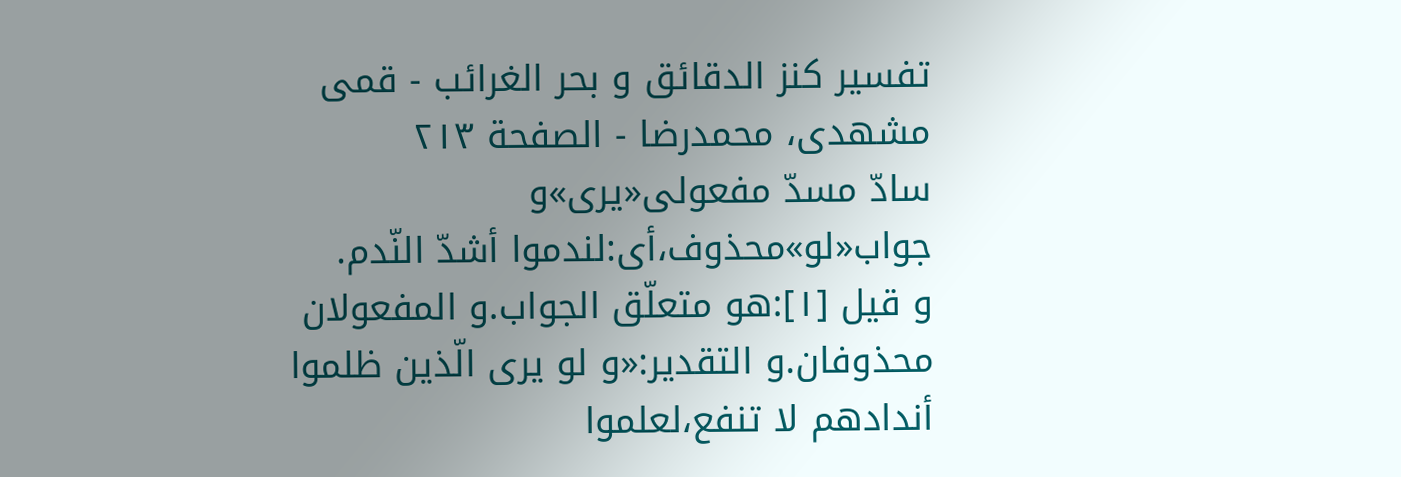تفسیر کنز الدقائق و بحر الغرائب - قمی مشهدی، محمدرضا - الصفحة ٢١٣
سادّ مسدّ مفعولی«یری»و جواب«لو»محذوف،أی:لندموا أشدّ النّدم.
و قیل [١]:هو متعلّق الجواب.و المفعولان محذوفان.و التقدیر:«و لو یری الّذین ظلموا أندادهم لا تنفع،لعلموا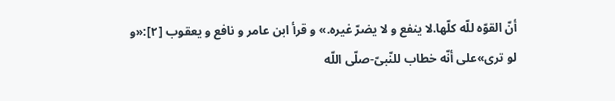أنّ القوّه للّه کلّها.لا ینفع و لا یضرّ غیره.» و قرأ ابن عامر و نافع و یعقوب [٢]:«و لو تری»علی أنّه خطاب للنّبیّ-صلّی اللّه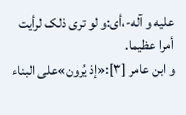علیه و آله-،أی:و لو تری ذلک لرأیت أمرا عظیما.
و ابن عامر [٣]:«إذ یُرون»علی البناء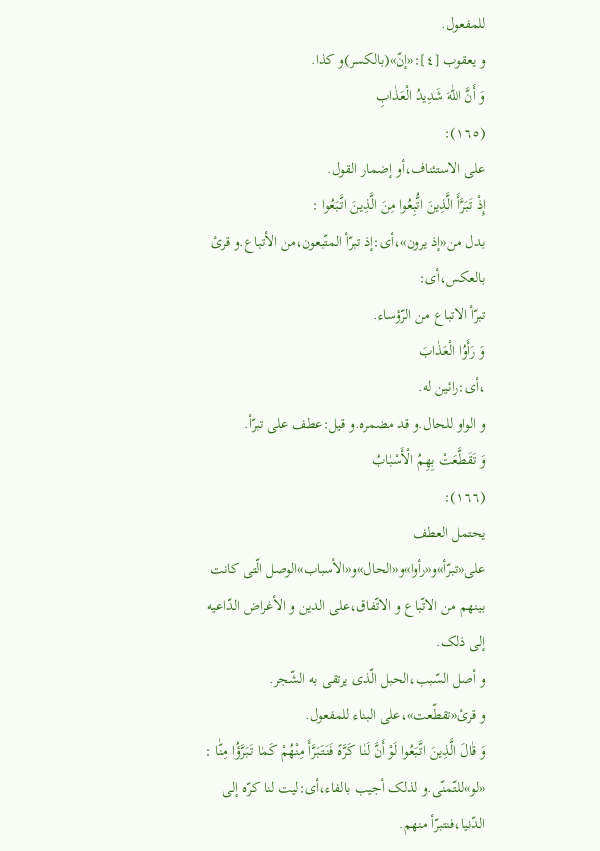للمفعول.
و یعقوب [٤]:«إنّ»(بالکسر)و کذا.
وَ أَنَّ اللّٰهَ شَدِیدُ الْعَذٰابِ
(١٦٥):
علی الاستئناف،أو إضمار القول.
إِذْ تَبَرَّأَ الَّذِینَ اتُّبِعُوا مِنَ الَّذِینَ اتَّبَعُوا :
بدل من«إذ یرون»،أی:إذ تبرّأ المتّبعون،من الأتباع.و قرئ بالعکس،أی:
تبرّأ الاتباع من الرّؤساء.
وَ رَأَوُا الْعَذٰابَ
،أی:رائین له.
و الواو للحال.و قد مضمره.و قیل:عطف علی تبرّأ.
وَ تَقَطَّعَتْ بِهِمُ الْأَسْبٰابُ
(١٦٦):
یحتمل العطف علی«تبرّأ»و«رأوا»و«الحال»و«الأسباب»الوصل الّتی کانت بینهم من الاتّباع و الاتّفاق،علی الدین و الأغراض الدّاعیه إلی ذلک.
و أصل السّبب،الحبل الّذی یرتقی به الشّجر.
و قرئ«تقطّعت»،علی البناء للمفعول.
وَ قٰالَ الَّذِینَ اتَّبَعُوا لَوْ أَنَّ لَنٰا کَرَّهً فَنَتَبَرَّأَ مِنْهُمْ کَمٰا تَبَرَّؤُا مِنّٰا :
«لو»للتّمنّی.و لذلک أجیب بالفاء،أی:لیت لنا کرّه إلی الدّنیا،فنتبرّأ منهم.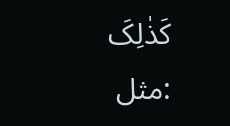کَذٰلِکَ
:مثل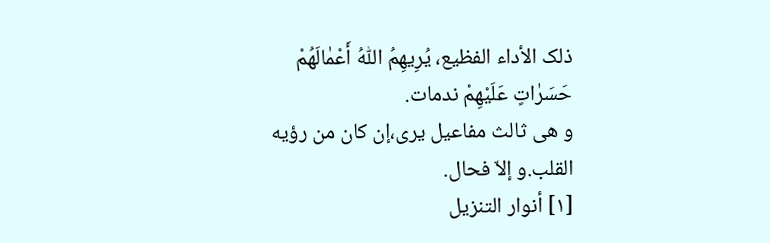ذلک الأداء الفظیع، یُرِیهِمُ اللّٰهُ أَعْمٰالَهُمْ حَسَرٰاتٍ عَلَیْهِمْ ندمات.
و هی ثالث مفاعیل یری،إن کان من رؤیه القلب.و إلاّ فحال.
[١] أنوار التنزیل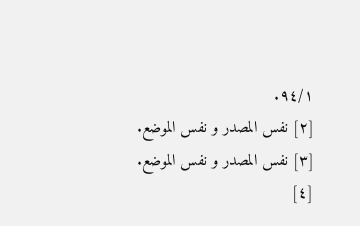٩٤/١.
[٢] نفس المصدر و نفس الموضع.
[٣] نفس المصدر و نفس الموضع.
[٤]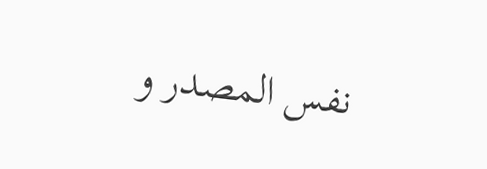نفس المصدر و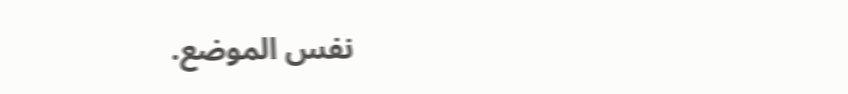نفس الموضع.